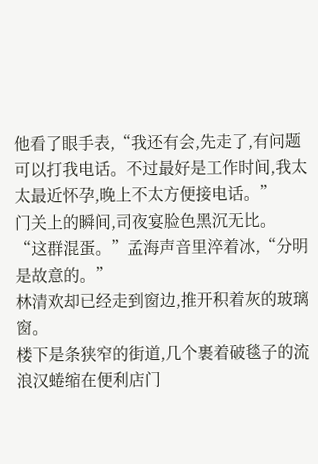他看了眼手表,“我还有会,先走了,有问题可以打我电话。不过最好是工作时间,我太太最近怀孕,晚上不太方便接电话。”
门关上的瞬间,司夜宴脸色黑沉无比。
“这群混蛋。”孟海声音里淬着冰,“分明是故意的。”
林清欢却已经走到窗边,推开积着灰的玻璃窗。
楼下是条狭窄的街道,几个裹着破毯子的流浪汉蜷缩在便利店门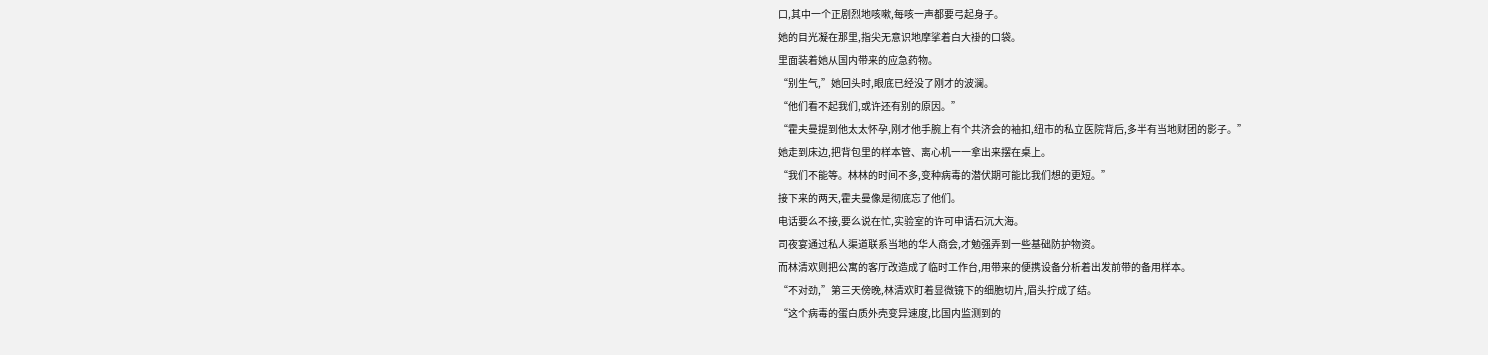口,其中一个正剧烈地咳嗽,每咳一声都要弓起身子。
她的目光凝在那里,指尖无意识地摩挲着白大褂的口袋。
里面装着她从国内带来的应急药物。
“别生气,”她回头时,眼底已经没了刚才的波澜。
“他们看不起我们,或许还有别的原因。”
“霍夫曼提到他太太怀孕,刚才他手腕上有个共济会的袖扣,纽市的私立医院背后,多半有当地财团的影子。”
她走到床边,把背包里的样本管、离心机一一拿出来摆在桌上。
“我们不能等。林林的时间不多,变种病毒的潜伏期可能比我们想的更短。”
接下来的两天,霍夫曼像是彻底忘了他们。
电话要么不接,要么说在忙,实验室的许可申请石沉大海。
司夜宴通过私人渠道联系当地的华人商会,才勉强弄到一些基础防护物资。
而林清欢则把公寓的客厅改造成了临时工作台,用带来的便携设备分析着出发前带的备用样本。
“不对劲,”第三天傍晚,林清欢盯着显微镜下的细胞切片,眉头拧成了结。
“这个病毒的蛋白质外壳变异速度,比国内监测到的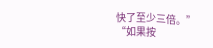快了至少三倍。”
“如果按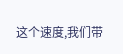这个速度,我们带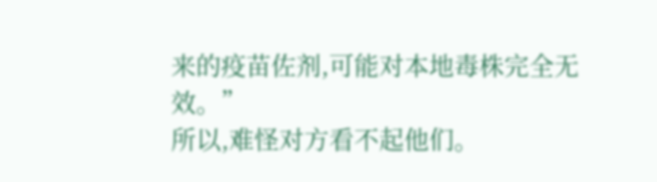来的疫苗佐剂,可能对本地毒株完全无效。”
所以,难怪对方看不起他们。